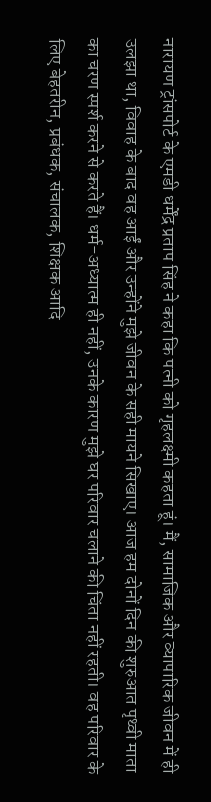नारायण ट्रांसपोर्ट के एमडी धर्मेंद्र प्रताप सिंह ने कहा कि पत्नी को गृहलक्ष्मी कहता हूं। मैं, सामाजिक और व्यापारिक जीवन में ही उलझा था, विवाह के बाद वह आईं और उन्होंने मुझे जीवन के सही मायने सिखाए। आज हम दोनों दिन की शुरुआत पृथ्वी माता का चरण स्पर्श करने से करते हैं। धर्म-अध्यात्म ही नहीं, उनके कारण मुझे घर परिवार चलाने की चिंता नहीं रहती। वह परिवार के लिए बेहतरीन, प्रबंधक, संचालक, शिक्षक आदि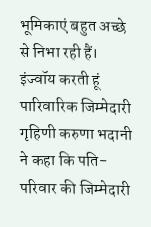भूमिकाएं बहुत अच्छे से निभा रही हैं।
इंज्वॉय करती हूं पारिवारिक जिम्मेदारी
गृहिणी करुणा भदानी ने कहा कि पति-परिवार की जिम्मेदारी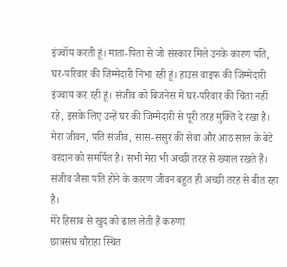इंज्वॉय करती हूं। माता-पिता से जो संस्कार मिले उनके कारण पति, घर-परिवार की जिम्मेदारी निभा रही हूं। हाउस वाइफ की जिम्मेदारी इंज्वाय कर रही हूं। संजीव को बिजनेस में घर-परिवार की चिंता नहीं रहे, इसके लिए उन्हें घर की जिम्मेदारी से पूरी तरह मुक्ति दे रखा है। मेरा जीवन, पति संजीव, सास-ससुर की सेवा और आठ साल के बेटे वरदान को समर्पित है। सभी मेरा भी अच्छी तरह से ख्याल रखते हैं। संजीव जैसा पति होने के कारण जीवन बहुत ही अच्छी तरह से बीत रहा है।
मेरे हिसाब से खुद को ढाल लेती हैं करुणा
छात्रसंघ चौराहा स्थित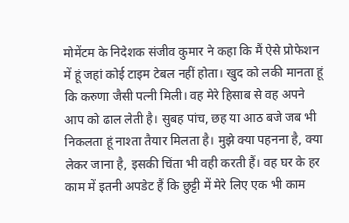मोमेंटम के निदेशक संजीव कुमार ने कहा कि मैं ऐसे प्रोफेशन में हूं जहां कोई टाइम टेबल नहीं होता। खुद को लकी मानता हूं कि करुणा जैसी पत्नी मिली। वह मेरे हिसाब से वह अपने आप को ढाल लेती है। सुबह पांच, छह या आठ बजे जब भी निकलता हूं नाश्ता तैयार मिलता है। मुझे क्या पहनना है, क्या लेकर जाना है, इसकी चिंता भी वही करती हैं। वह घर के हर काम में इतनी अपडेट हैं कि छुट्टी में मेरे लिए एक भी काम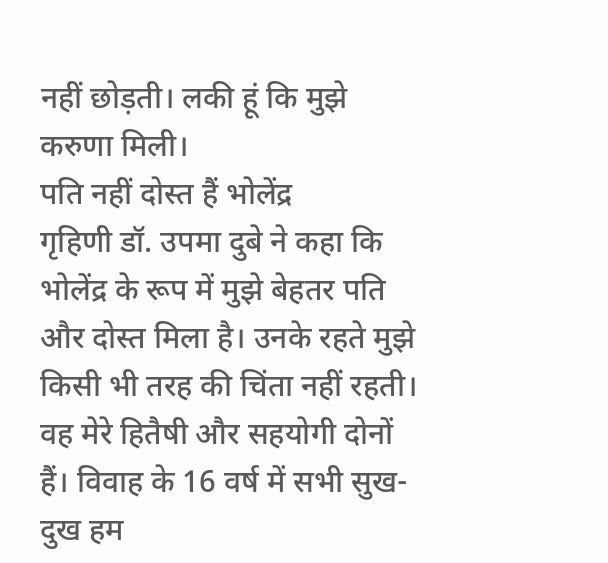नहीं छोड़ती। लकी हूं कि मुझे करुणा मिली।
पति नहीं दोस्त हैं भोलेंद्र
गृहिणी डॉ. उपमा दुबे ने कहा कि भोलेंद्र के रूप में मुझे बेहतर पति और दोस्त मिला है। उनके रहते मुझे किसी भी तरह की चिंता नहीं रहती। वह मेरे हितैषी और सहयोगी दोनों हैं। विवाह के 16 वर्ष में सभी सुख-दुख हम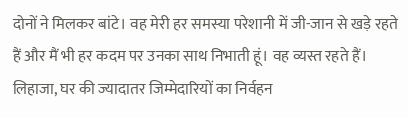दोनों ने मिलकर बांटे। वह मेरी हर समस्या परेशानी में जी-जान से खड़े रहते हैं और मैं भी हर कदम पर उनका साथ निभाती हूं। वह व्यस्त रहते हैं। लिहाजा, घर की ज्यादातर जिम्मेदारियों का निर्वहन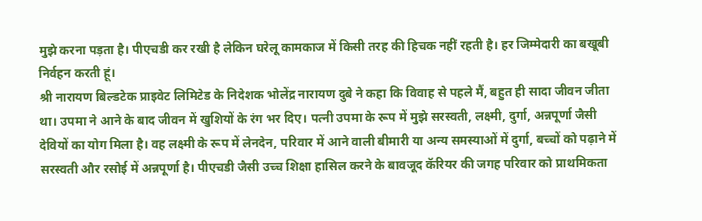मुझे करना पड़ता है। पीएचडी कर रखी है लेकिन घरेलू कामकाज में किसी तरह की हिचक नहीं रहती है। हर जिम्मेदारी का बखूबी निर्वहन करती हूं।
श्री नारायण बिल्डटेक प्राइवेट लिमिटेड के निदेशक भोलेंद्र नारायण दुबे ने कहा कि विवाह से पहले मैं, बहुत ही सादा जीवन जीता था। उपमा ने आने के बाद जीवन में खुशियों के रंग भर दिए। पत्नी उपमा के रूप में मुझे सरस्वती, लक्ष्मी, दुर्गा, अन्नपूर्णा जैसी देवियों का योग मिला है। वह लक्ष्मी के रूप में लेनदेन, परिवार में आने वाली बीमारी या अन्य समस्याओं में दुर्गा, बच्चों को पढ़ाने में सरस्वती और रसोई में अन्नपूर्णा है। पीएचडी जैसी उच्च शिक्षा हासिल करने के बावजूद कॅरियर की जगह परिवार को प्राथमिकता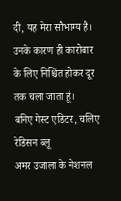दी, यह मेरा सौभाग्य है। उनके कारण ही कारोबार के लिए निश्चिंत होकर दूर तक चला जाता हूं।
बनिए गेस्ट एडिटर, चलिए रेडिसन ब्लू
अमर उजाला के नेशनल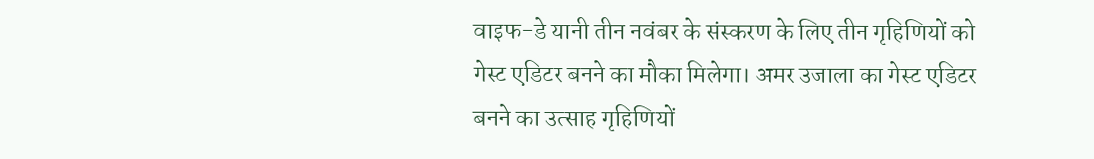वाइफ-डे यानी तीन नवंबर के संस्करण के लिए तीन गृहिणियों को गेस्ट एडिटर बनने का मौका मिलेगा। अमर उजाला का गेस्ट एडिटर बनने का उत्साह गृहिणियों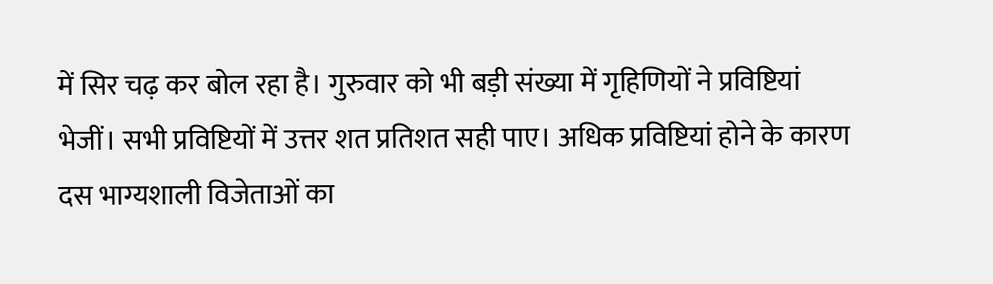में सिर चढ़ कर बोल रहा है। गुरुवार को भी बड़ी संख्या में गृहिणियों ने प्रविष्टियां भेजीं। सभी प्रविष्टियों में उत्तर शत प्रतिशत सही पाए। अधिक प्रविष्टियां होने के कारण दस भाग्यशाली विजेताओं का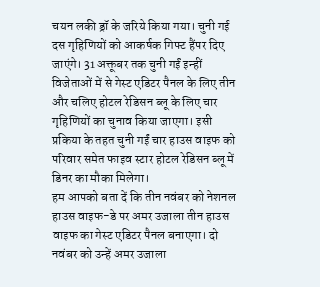चयन लकी ड्रॉ के जरिये किया गया। चुनी गई दस गृहिणियों को आकर्षक गिफ्ट हैंपर दिए जाएंगे। 31 अक्तूबर तक चुनी गईं इन्हीं विजेताओं में से गेस्ट एडिटर पैनल के लिए तीन और चलिए होटल रेडिसन ब्लू के लिए चार गृहिणियों का चुनाव किया जाएगा। इसी प्रकिया के तहत चुनी गईं चार हाउस वाइफ को परिवार समेत फाइव स्टार होटल रेडिसन ब्लू में डिनर का मौका मिलेगा।
हम आपको बता दें कि तीन नवंबर को नेशनल हाउस वाइफ-डे पर अमर उजाला तीन हाउस वाइफ का गेस्ट एडिटर पैनल बनाएगा। दो नवंबर को उन्हें अमर उजाला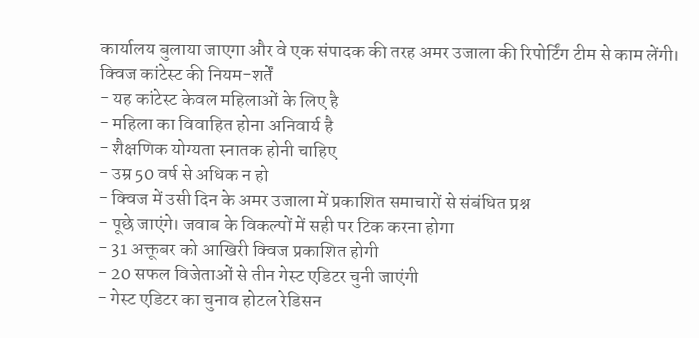कार्यालय बुलाया जाएगा और वे एक संपादक की तरह अमर उजाला की रिपोर्टिंग टीम से काम लेंगी।
क्विज कांटेस्ट की नियम-शर्तें
- यह कांटेस्ट केवल महिलाओं के लिए है
- महिला का विवाहित होना अनिवार्य है
- शैक्षणिक योग्यता स्नातक होनी चाहिए
- उम्र 50 वर्ष से अधिक न हो
- क्विज में उसी दिन के अमर उजाला में प्रकाशित समाचारों से संबंधित प्रश्न
- पूछे जाएंगे। जवाब के विकल्पों में सही पर टिक करना होगा
- 31 अक्तूबर को आखिरी क्विज प्रकाशित होगी
- 20 सफल विजेताओं से तीन गेस्ट एडिटर चुनी जाएंगी
- गेस्ट एडिटर का चुनाव होटल रेडिसन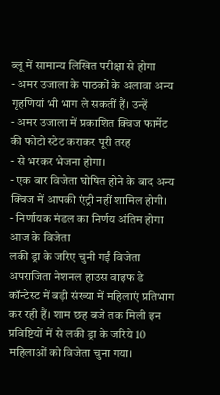ब्लू में सामान्य लिखित परीक्षा से होगा
- अमर उजाला के पाठकों के अलावा अन्य गृहणियां भी भाग ले सकतीं हैं। उन्हें
- अमर उजाला में प्रकाशित क्विज फार्मेट की फोटो स्टेट कराकर पूरी तरह
- से भरकर भेजना होगा।
- एक बार विजेता घोषित होने के बाद अन्य क्विज में आपकी एंट्री नहीं शामिल होगी।
- निर्णायक मंडल का निर्णय अंतिम होगा
आज के विजेता
लकी ड्रा के जरिए चुनी गईं विजेता
अपराजिता नेशनल हाउस वाइफ डे कॉन्टेस्ट में बड़ी संख्या में महिलाएं प्रतिभाग कर रही हैं। शाम छह बजे तक मिली इन प्रविष्टियों में से लकी ड्रा के जरिये 10 महिलाओं को विजेता चुना गया।